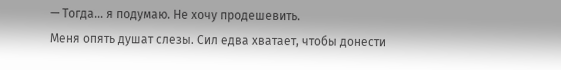— Тогда… я подумаю. Не хочу продешевить.
Меня опять душат слезы. Сил едва хватает, чтобы донести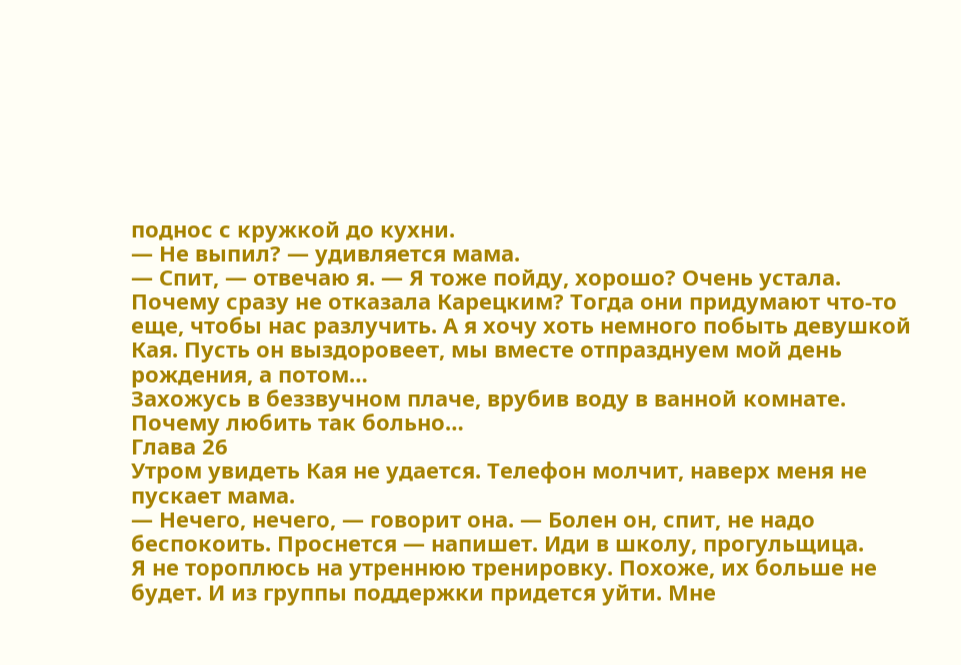поднос с кружкой до кухни.
— Не выпил? — удивляется мама.
— Спит, — отвечаю я. — Я тоже пойду, хорошо? Очень устала.
Почему сразу не отказала Карецким? Тогда они придумают что-то еще, чтобы нас разлучить. А я хочу хоть немного побыть девушкой Кая. Пусть он выздоровеет, мы вместе отпразднуем мой день рождения, а потом…
Захожусь в беззвучном плаче, врубив воду в ванной комнате.
Почему любить так больно…
Глава 26
Утром увидеть Кая не удается. Телефон молчит, наверх меня не пускает мама.
— Нечего, нечего, — говорит она. — Болен он, спит, не надо беспокоить. Проснется — напишет. Иди в школу, прогульщица.
Я не тороплюсь на утреннюю тренировку. Похоже, их больше не будет. И из группы поддержки придется уйти. Мне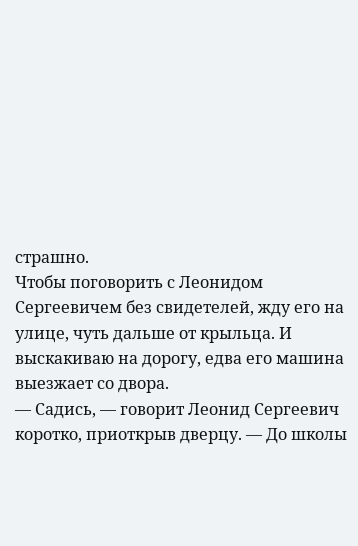страшно.
Чтобы поговорить с Леонидом Сергеевичем без свидетелей, жду его на улице, чуть дальше от крыльца. И выскакиваю на дорогу, едва его машина выезжает со двора.
— Садись, — говорит Леонид Сергеевич коротко, приоткрыв дверцу. — До школы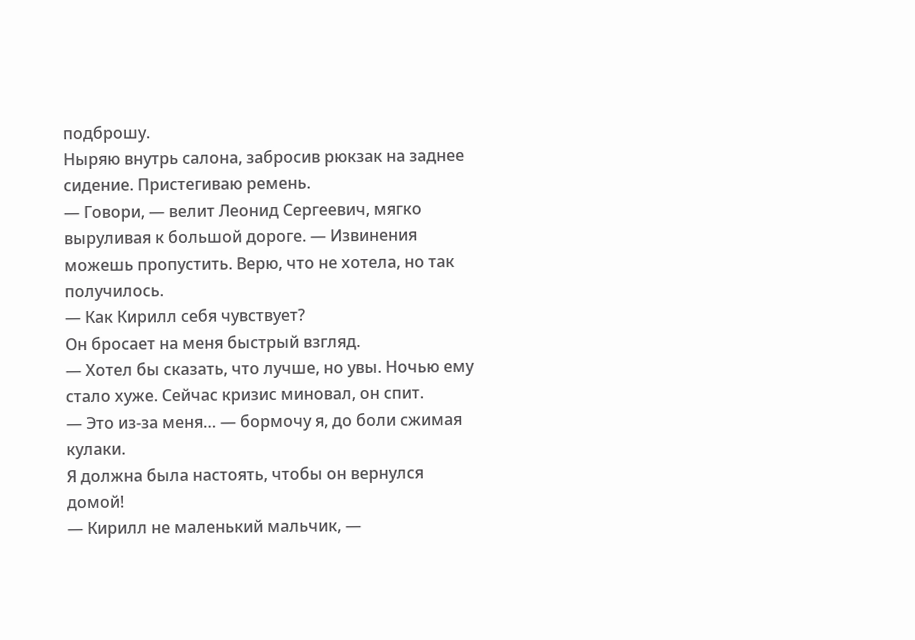подброшу.
Ныряю внутрь салона, забросив рюкзак на заднее сидение. Пристегиваю ремень.
— Говори, — велит Леонид Сергеевич, мягко выруливая к большой дороге. — Извинения можешь пропустить. Верю, что не хотела, но так получилось.
— Как Кирилл себя чувствует?
Он бросает на меня быстрый взгляд.
— Хотел бы сказать, что лучше, но увы. Ночью ему стало хуже. Сейчас кризис миновал, он спит.
— Это из-за меня… — бормочу я, до боли сжимая кулаки.
Я должна была настоять, чтобы он вернулся домой!
— Кирилл не маленький мальчик, —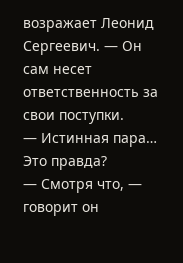возражает Леонид Сергеевич. — Он сам несет ответственность за свои поступки.
— Истинная пара… Это правда?
— Смотря что, — говорит он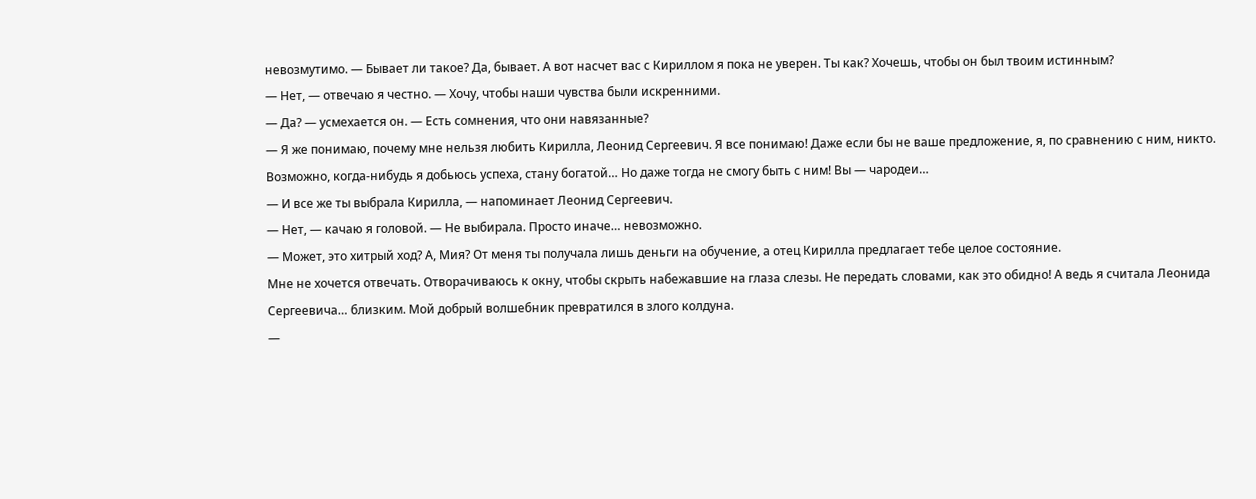невозмутимо. — Бывает ли такое? Да, бывает. А вот насчет вас с Кириллом я пока не уверен. Ты как? Хочешь, чтобы он был твоим истинным?
— Нет, — отвечаю я честно. — Хочу, чтобы наши чувства были искренними.
— Да? — усмехается он. — Есть сомнения, что они навязанные?
— Я же понимаю, почему мне нельзя любить Кирилла, Леонид Сергеевич. Я все понимаю! Даже если бы не ваше предложение, я, по сравнению с ним, никто. Возможно, когда-нибудь я добьюсь успеха, стану богатой… Но даже тогда не смогу быть с ним! Вы — чародеи…
— И все же ты выбрала Кирилла, — напоминает Леонид Сергеевич.
— Нет, — качаю я головой. — Не выбирала. Просто иначе… невозможно.
— Может, это хитрый ход? А, Мия? От меня ты получала лишь деньги на обучение, а отец Кирилла предлагает тебе целое состояние.
Мне не хочется отвечать. Отворачиваюсь к окну, чтобы скрыть набежавшие на глаза слезы. Не передать словами, как это обидно! А ведь я считала Леонида Сергеевича… близким. Мой добрый волшебник превратился в злого колдуна.
—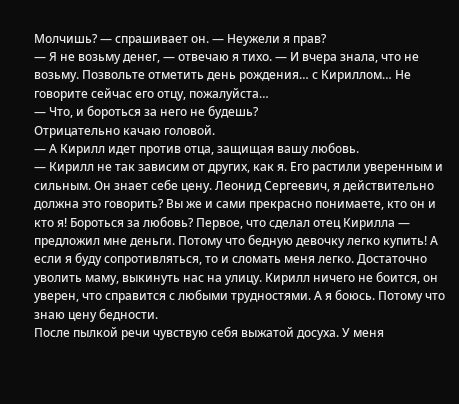Молчишь? — спрашивает он. — Неужели я прав?
— Я не возьму денег, — отвечаю я тихо. — И вчера знала, что не возьму. Позвольте отметить день рождения… с Кириллом… Не говорите сейчас его отцу, пожалуйста…
— Что, и бороться за него не будешь?
Отрицательно качаю головой.
— А Кирилл идет против отца, защищая вашу любовь.
— Кирилл не так зависим от других, как я. Его растили уверенным и сильным. Он знает себе цену. Леонид Сергеевич, я действительно должна это говорить? Вы же и сами прекрасно понимаете, кто он и кто я! Бороться за любовь? Первое, что сделал отец Кирилла — предложил мне деньги. Потому что бедную девочку легко купить! А если я буду сопротивляться, то и сломать меня легко. Достаточно уволить маму, выкинуть нас на улицу. Кирилл ничего не боится, он уверен, что справится с любыми трудностями. А я боюсь. Потому что знаю цену бедности.
После пылкой речи чувствую себя выжатой досуха. У меня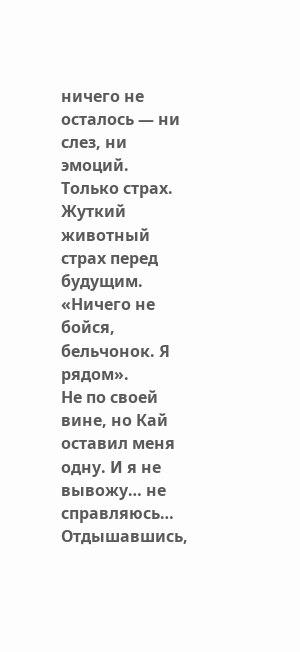ничего не осталось — ни слез, ни эмоций. Только страх. Жуткий животный страх перед будущим.
«Ничего не бойся, бельчонок. Я рядом».
Не по своей вине, но Кай оставил меня одну. И я не вывожу… не справляюсь…
Отдышавшись,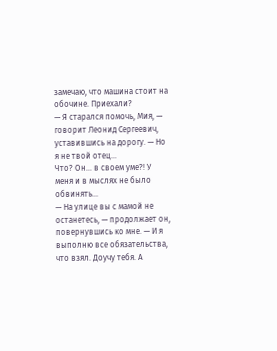замечаю, что машина стоит на обочине. Приехали?
— Я старался помочь, Мия, — говорит Леонид Сергеевич, уставившись на дорогу. — Но я не твой отец…
Что? Он… в своем уме?! У меня и в мыслях не было обвинять…
— На улице вы с мамой не останетесь, — продолжает он, повернувшись ко мне. — И я выполню все обязательства, что взял. Доучу тебя. А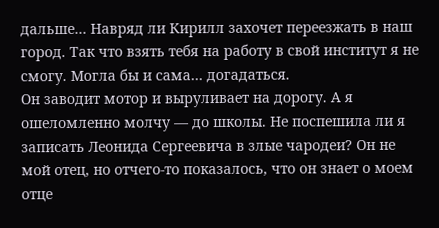дальше… Навряд ли Кирилл захочет переезжать в наш город. Так что взять тебя на работу в свой институт я не смогу. Могла бы и сама… догадаться.
Он заводит мотор и выруливает на дорогу. А я ошеломленно молчу — до школы. Не поспешила ли я записать Леонида Сергеевича в злые чародеи? Он не мой отец, но отчего-то показалось, что он знает о моем отце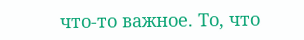что-то важное. То, что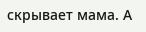скрывает мама. А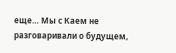еще… Мы с Каем не разговаривали о будущем,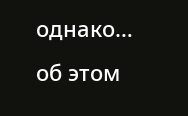однако… об этом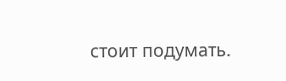стоит подумать.